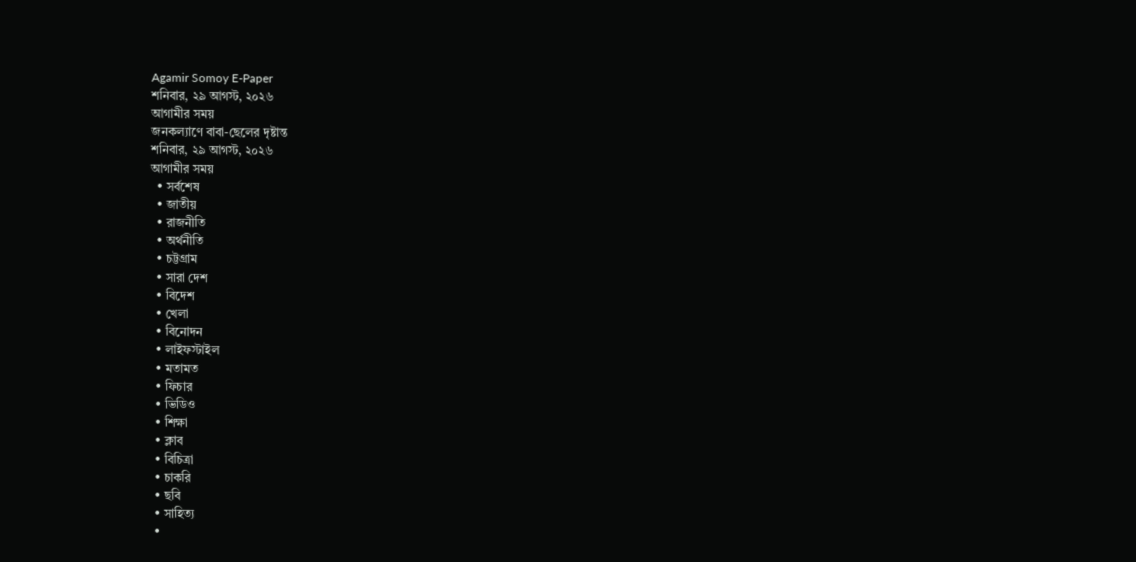Agamir Somoy E-Paper
শনিবার, ২৯ আগস্ট, ২০২৬
আগামীর সময়
জনকল্যাণে বাবা-ছেলের দৃষ্টান্ত
শনিবার, ২৯ আগস্ট, ২০২৬
আগামীর সময়
  • সর্বশেষ
  • জাতীয়
  • রাজনীতি
  • অর্থনীতি
  • চট্টগ্রাম
  • সারা দেশ
  • বিদেশ
  • খেলা
  • বিনোদন
  • লাইফস্টাইল
  • মতামত
  • ফিচার
  • ভিডিও
  • শিক্ষা
  • ক্লাব
  • বিচিত্রা
  • চাকরি
  • ছবি
  • সাহিত্য
  •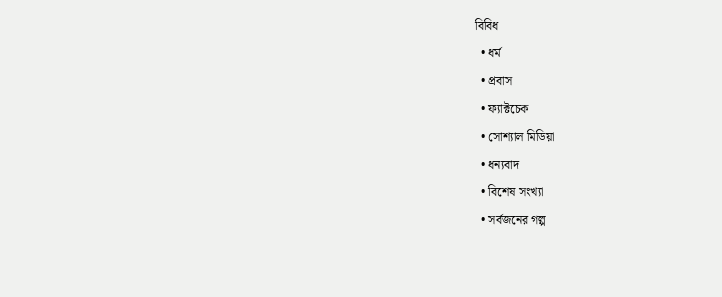বিবিধ
  • ধর্ম
  • প্রবাস
  • ফ্যাক্টচেক
  • সোশ্যাল মিডিয়া
  • ধন্যবাদ
  • বিশেষ সংখ্যা
  • সর্বজনের গল্প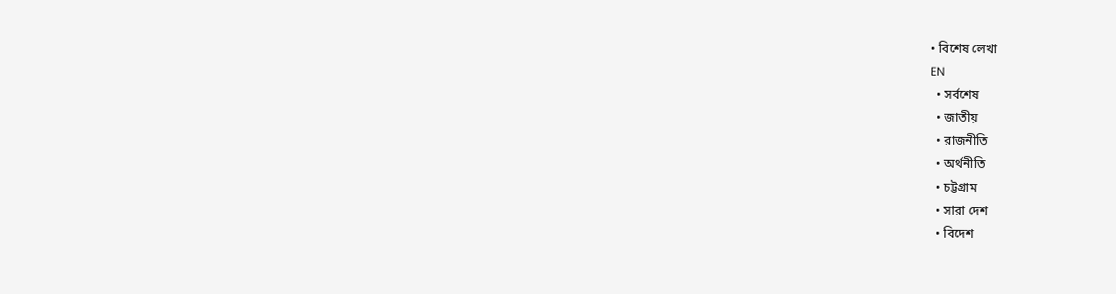• বিশেষ লেখা
EN
  • সর্বশেষ
  • জাতীয়
  • রাজনীতি
  • অর্থনীতি
  • চট্টগ্রাম
  • সারা দেশ
  • বিদেশ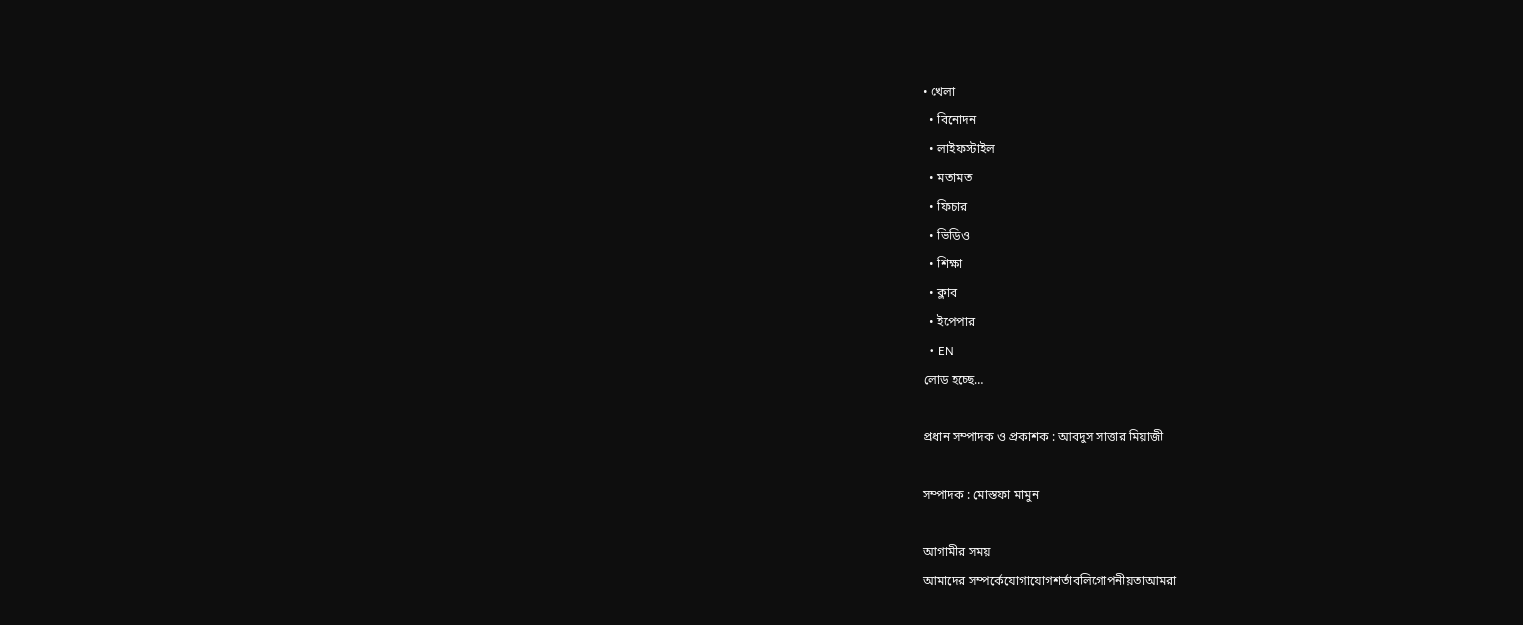• খেলা
  • বিনোদন
  • লাইফস্টাইল
  • মতামত
  • ফিচার
  • ভিডিও
  • শিক্ষা
  • ক্লাব
  • ইপেপার
  • EN
লোড হচ্ছে…

প্রধান সম্পাদক ও প্রকাশক : আবদুস সাত্তার মিয়াজী

সম্পাদক : মোস্তফা মামুন

আগামীর সময়
আমাদের সম্পর্কেযোগাযোগশর্তাবলিগোপনীয়তাআমরা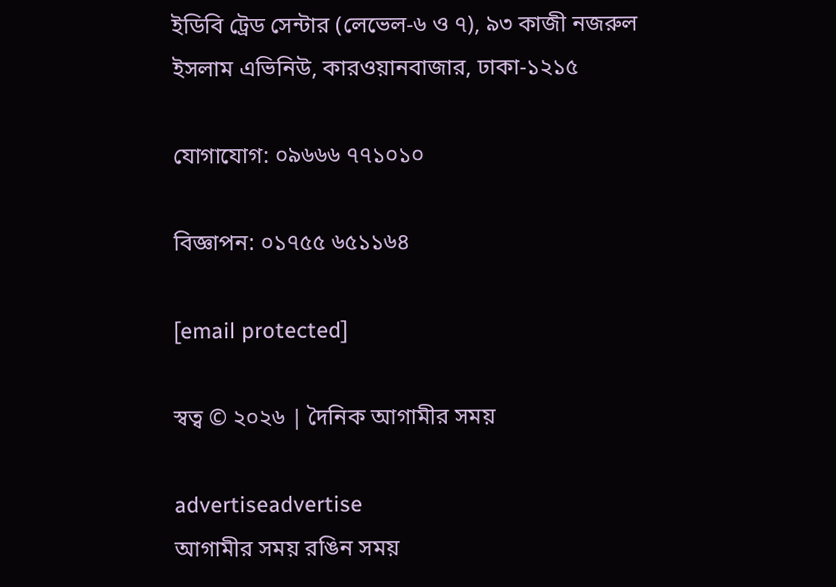ইডিবি ট্রেড সেন্টার (লেভেল-৬ ও ৭), ৯৩ কাজী নজরুল ইসলাম এভিনিউ, কারওয়ানবাজার, ঢাকা-১২১৫

যোগাযোগ: ০৯৬৬৬ ৭৭১০১০

বিজ্ঞাপন: ০১৭৫৫ ৬৫১১৬৪

[email protected]

স্বত্ব © ২০২৬ | দৈনিক আগামীর সময়

advertiseadvertise
আগামীর সময় রঙিন সময়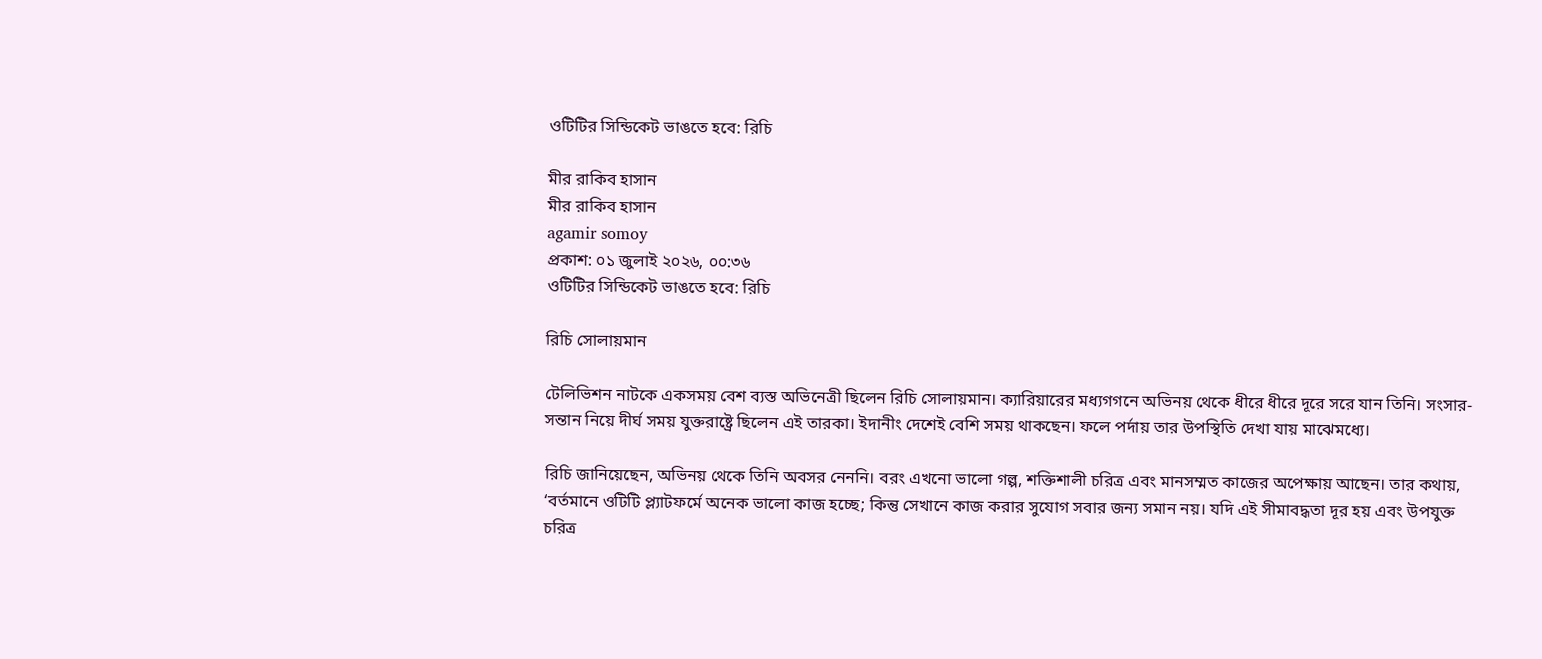ওটিটির সিন্ডিকেট ভাঙতে হবে: রিচি

মীর রাকিব হাসান
মীর রাকিব হাসান
agamir somoy
প্রকাশ: ০১ জুলাই ২০২৬, ০০:৩৬
ওটিটির সিন্ডিকেট ভাঙতে হবে: রিচি

রিচি সোলায়মান

টেলিভিশন নাটকে একসময় বেশ ব্যস্ত অভিনেত্রী ছিলেন রিচি সোলায়মান। ক্যারিয়ারের মধ্যগগনে অভিনয় থেকে ধীরে ধীরে দূরে সরে যান তিনি। সংসার-সন্তান নিয়ে দীর্ঘ সময় যুক্তরাষ্ট্রে ছিলেন এই তারকা। ইদানীং দেশেই বেশি সময় থাকছেন। ফলে পর্দায় তার উপস্থিতি দেখা যায় মাঝেমধ্যে।

রিচি জানিয়েছেন, অভিনয় থেকে তিনি অবসর নেননি। বরং এখনো ভালো গল্প, শক্তিশালী চরিত্র এবং মানসম্মত কাজের অপেক্ষায় আছেন। তার কথায়, ‘বর্তমানে ওটিটি প্ল্যাটফর্মে অনেক ভালো কাজ হচ্ছে; কিন্তু সেখানে কাজ করার সুযোগ সবার জন্য সমান নয়। যদি এই সীমাবদ্ধতা দূর হয় এবং উপযুক্ত চরিত্র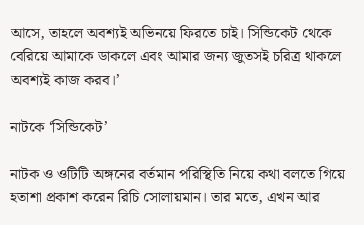আসে, তাহলে অবশ্যই অভিনয়ে ফিরতে চাই। সিন্ডিকেট থেকে বেরিয়ে আমাকে ডাকলে এবং আমার জন্য জুতসই চরিত্র থাকলে অবশ্যই কাজ করব।’

নাটকে ‘সিন্ডিকেট’

নাটক ও ওটিটি অঙ্গনের বর্তমান পরিস্থিতি নিয়ে কথা বলতে গিয়ে হতাশা প্রকাশ করেন রিচি সোলায়মান। তার মতে, এখন আর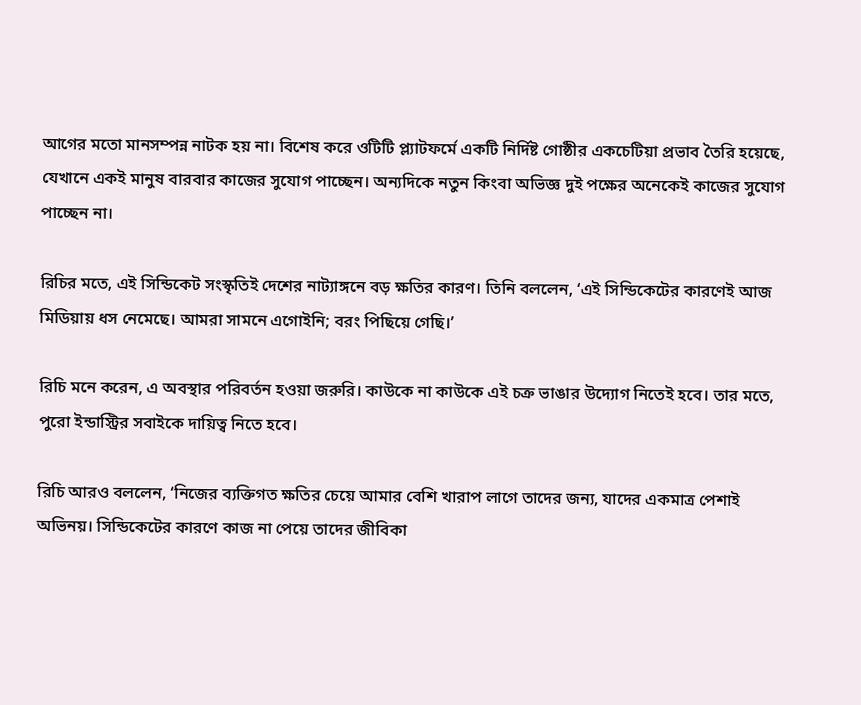আগের মতো মানসম্পন্ন নাটক হয় না। বিশেষ করে ওটিটি প্ল্যাটফর্মে একটি নির্দিষ্ট গোষ্ঠীর একচেটিয়া প্রভাব তৈরি হয়েছে, যেখানে একই মানুষ বারবার কাজের সুযোগ পাচ্ছেন। অন্যদিকে নতুন কিংবা অভিজ্ঞ দুই পক্ষের অনেকেই কাজের সুযোগ পাচ্ছেন না।

রিচির মতে, এই সিন্ডিকেট সংস্কৃতিই দেশের নাট্যাঙ্গনে বড় ক্ষতির কারণ। তিনি বললেন, ‘এই সিন্ডিকেটের কারণেই আজ মিডিয়ায় ধস নেমেছে। আমরা সামনে এগোইনি; বরং পিছিয়ে গেছি।’

রিচি মনে করেন, এ অবস্থার পরিবর্তন হওয়া জরুরি। কাউকে না কাউকে এই চক্র ভাঙার উদ্যোগ নিতেই হবে। তার মতে, পুরো ইন্ডাস্ট্রির সবাইকে দায়িত্ব নিতে হবে।

রিচি আরও বললেন, ‘নিজের ব্যক্তিগত ক্ষতির চেয়ে আমার বেশি খারাপ লাগে তাদের জন্য, যাদের একমাত্র পেশাই অভিনয়। সিন্ডিকেটের কারণে কাজ না পেয়ে তাদের জীবিকা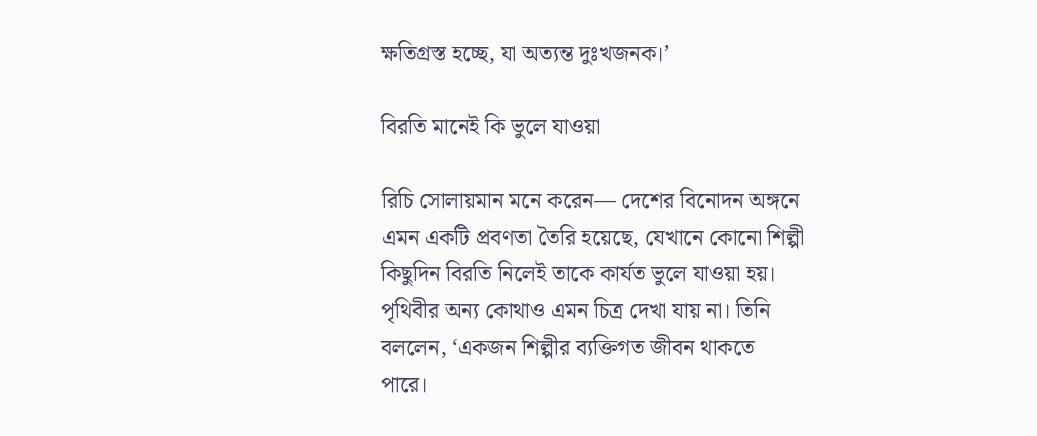ক্ষতিগ্রস্ত হচ্ছে, যা অত্যন্ত দুঃখজনক।’

বিরতি মানেই কি ভুলে যাওয়া

রিচি সোলায়মান মনে করেন— দেশের বিনোদন অঙ্গনে এমন একটি প্রবণতা তৈরি হয়েছে, যেখানে কোনো শিল্পী কিছুদিন বিরতি নিলেই তাকে কার্যত ভুলে যাওয়া হয়। পৃথিবীর অন্য কোথাও এমন চিত্র দেখা যায় না। তিনি বললেন, ‘একজন শিল্পীর ব্যক্তিগত জীবন থাকতে পারে।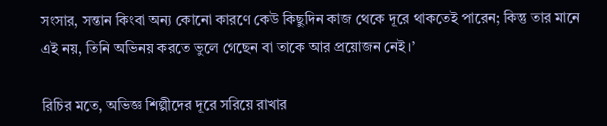সংসার, সন্তান কিংবা অন্য কোনো কারণে কেউ কিছুদিন কাজ থেকে দূরে থাকতেই পারেন; কিন্তু তার মানে এই নয়, তিনি অভিনয় করতে ভুলে গেছেন বা তাকে আর প্রয়োজন নেই।’

রিচির মতে, অভিজ্ঞ শিল্পীদের দূরে সরিয়ে রাখার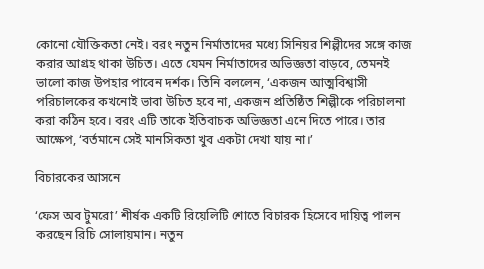কোনো যৌক্তিকতা নেই। বরং নতুন নির্মাতাদের মধ্যে সিনিয়র শিল্পীদের সঙ্গে কাজ করার আগ্রহ থাকা উচিত। এতে যেমন নির্মাতাদের অভিজ্ঞতা বাড়বে, তেমনই ভালো কাজ উপহার পাবেন দর্শক। তিনি বললেন, ‘একজন আত্মবিশ্বাসী পরিচালকের কখনোই ভাবা উচিত হবে না, একজন প্রতিষ্ঠিত শিল্পীকে পরিচালনা করা কঠিন হবে। বরং এটি তাকে ইতিবাচক অভিজ্ঞতা এনে দিতে পারে। তার আক্ষেপ, ‘বর্তমানে সেই মানসিকতা খুব একটা দেখা যায় না।’

বিচারকের আসনে

‘ফেস অব টুমরো’ শীর্ষক একটি রিয়েলিটি শোতে বিচারক হিসেবে দায়িত্ব পালন করছেন রিচি সোলায়মান। নতুন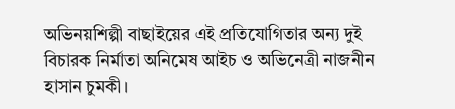অভিনয়শিল্পী বাছাইয়ের এই প্রতিযোগিতার অন্য দুই বিচারক নির্মাতা অনিমেষ আইচ ও অভিনেত্রী নাজনীন হাসান চুমকী।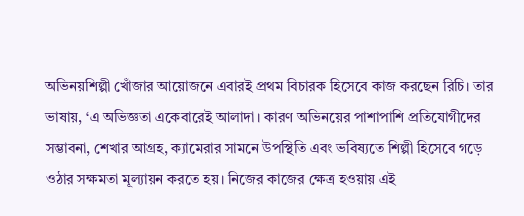অভিনয়শিল্পী খোঁজার আয়োজনে এবারই প্রথম বিচারক হিসেবে কাজ করছেন রিচি। তার ভাষায়, ‘এ অভিজ্ঞতা একেবারেই আলাদা। কারণ অভিনয়ের পাশাপাশি প্রতিযোগীদের সম্ভাবনা, শেখার আগ্রহ, ক্যামেরার সামনে উপস্থিতি এবং ভবিষ্যতে শিল্পী হিসেবে গড়ে ওঠার সক্ষমতা মূল্যায়ন করতে হয়। নিজের কাজের ক্ষেত্র হওয়ায় এই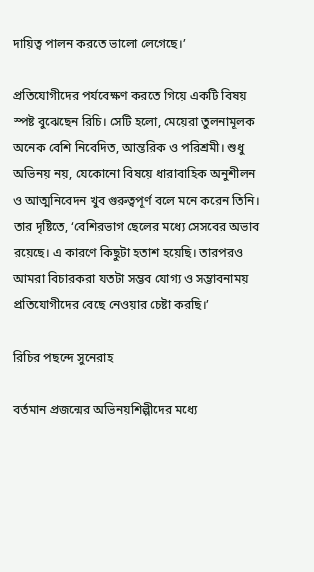দায়িত্ব পালন করতে ভালো লেগেছে।’

প্রতিযোগীদের পর্যবেক্ষণ করতে গিয়ে একটি বিষয় স্পষ্ট বুঝেছেন রিচি। সেটি হলো, মেয়েরা তুলনামূলক অনেক বেশি নিবেদিত, আন্তরিক ও পরিশ্রমী। শুধু অভিনয় নয়, যেকোনো বিষয়ে ধারাবাহিক অনুশীলন ও আত্মনিবেদন খুব গুরুত্বপূর্ণ বলে মনে করেন তিনি। তার দৃষ্টিতে, ‘বেশিরভাগ ছেলের মধ্যে সেসবের অভাব রয়েছে। এ কারণে কিছুটা হতাশ হয়েছি। তারপরও আমরা বিচারকরা যতটা সম্ভব যোগ্য ও সম্ভাবনাময় প্রতিযোগীদের বেছে নেওয়ার চেষ্টা করছি।’

রিচির পছন্দে সুনেরাহ

বর্তমান প্রজন্মের অভিনয়শিল্পীদের মধ্যে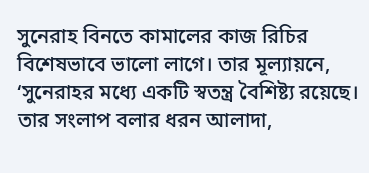সুনেরাহ বিনতে কামালের কাজ রিচির বিশেষভাবে ভালো লাগে। তার মূল্যায়নে, ‘সুনেরাহর মধ্যে একটি স্বতন্ত্র বৈশিষ্ট্য রয়েছে। তার সংলাপ বলার ধরন আলাদা,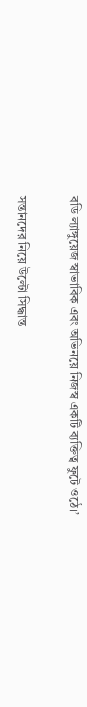বডি ল্যাঙ্গুয়েজ স্বাভাবিক এবং অভিনয়ে নিজস্ব একটি ব্যক্তিত্ব ফুটে ওঠে।’

সন্তানদের নিয়ে উল্টো সিদ্ধান্ত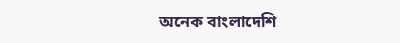অনেক বাংলাদেশি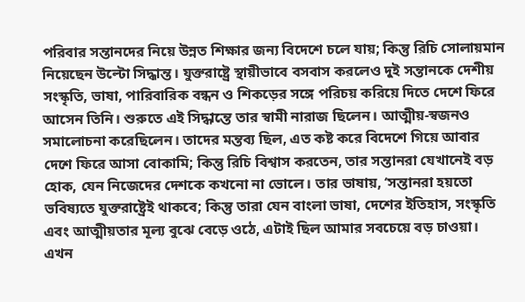পরিবার সন্তানদের নিয়ে উন্নত শিক্ষার জন্য বিদেশে চলে যায়; কিন্তু রিচি সোলায়মান নিয়েছেন উল্টো সিদ্ধান্ত। যুক্তরাষ্ট্রে স্থায়ীভাবে বসবাস করলেও দুই সন্তানকে দেশীয় সংস্কৃতি, ভাষা, পারিবারিক বন্ধন ও শিকড়ের সঙ্গে পরিচয় করিয়ে দিতে দেশে ফিরে আসেন তিনি। শুরুতে এই সিদ্ধান্তে তার স্বামী নারাজ ছিলেন। আত্মীয়-স্বজনও সমালোচনা করেছিলেন। তাদের মন্তব্য ছিল, এত কষ্ট করে বিদেশে গিয়ে আবার দেশে ফিরে আসা বোকামি; কিন্তু রিচি বিশ্বাস করতেন, তার সন্তানরা যেখানেই বড় হোক, যেন নিজেদের দেশকে কখনো না ভোলে। তার ভাষায়, ‘সন্তানরা হয়তো ভবিষ্যতে যুক্তরাষ্ট্রেই থাকবে; কিন্তু তারা যেন বাংলা ভাষা, দেশের ইতিহাস, সংস্কৃতি এবং আত্মীয়তার মূল্য বুঝে বেড়ে ওঠে, এটাই ছিল আমার সবচেয়ে বড় চাওয়া। এখন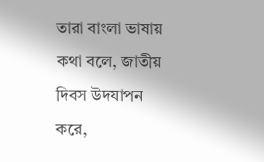তারা বাংলা ভাষায় কথা বলে, জাতীয় দিবস উদযাপন করে,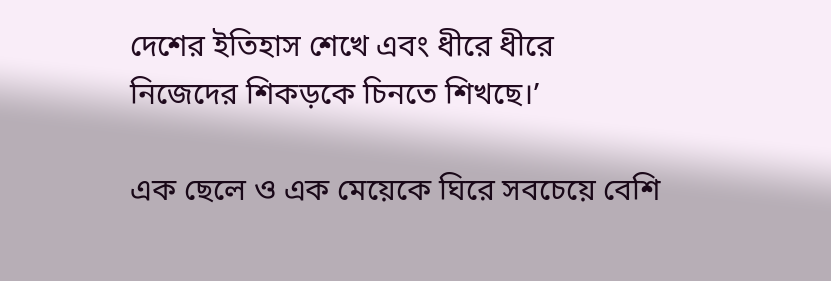দেশের ইতিহাস শেখে এবং ধীরে ধীরে নিজেদের শিকড়কে চিনতে শিখছে।’

এক ছেলে ও এক মেয়েকে ঘিরে সবচেয়ে বেশি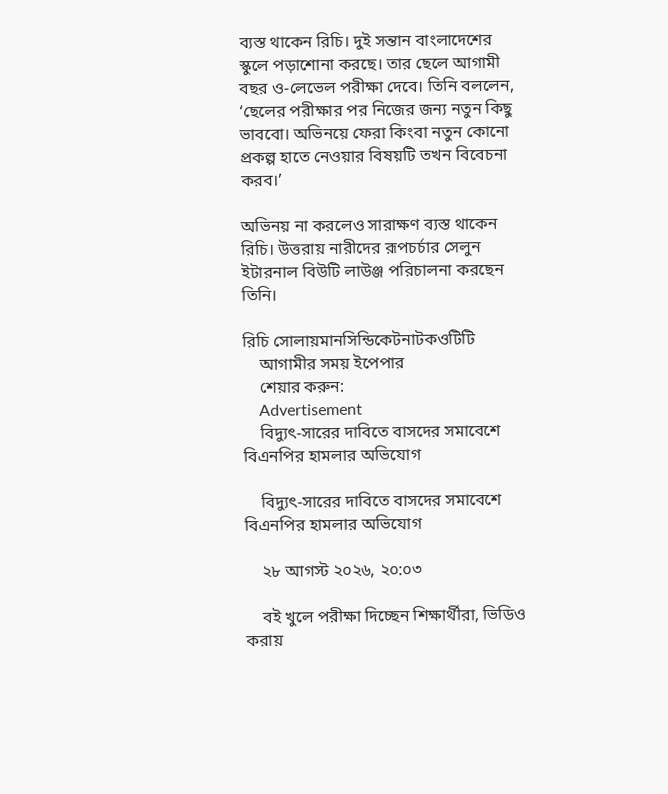ব্যস্ত থাকেন রিচি। দুই সন্তান বাংলাদেশের স্কুলে পড়াশোনা করছে। তার ছেলে আগামী বছর ও-লেভেল পরীক্ষা দেবে। তিনি বললেন, ‘ছেলের পরীক্ষার পর নিজের জন্য নতুন কিছু ভাববো। অভিনয়ে ফেরা কিংবা নতুন কোনো প্রকল্প হাতে নেওয়ার বিষয়টি তখন বিবেচনা করব।’

অভিনয় না করলেও সারাক্ষণ ব্যস্ত থাকেন রিচি। উত্তরায় নারীদের রূপচর্চার সেলুন ইটারনাল বিউটি লাউঞ্জ পরিচালনা করছেন তিনি।

রিচি সোলায়মানসিন্ডিকেটনাটকওটিটি
    আগামীর সময় ইপেপার
    শেয়ার করুন:
    Advertisement
    বিদ্যুৎ-সারের দাবিতে বাসদের সমাবেশে বিএনপির হামলার অভিযোগ

    বিদ্যুৎ-সারের দাবিতে বাসদের সমাবেশে বিএনপির হামলার অভিযোগ

    ২৮ আগস্ট ২০২৬, ২০:০৩

    বই খুলে পরীক্ষা দিচ্ছেন শিক্ষার্থীরা, ভিডিও করায়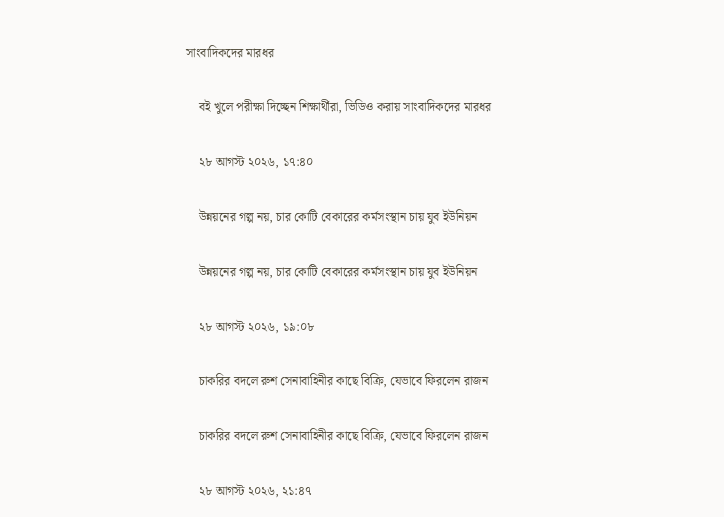সাংবাদিকদের মারধর

    বই খুলে পরীক্ষা দিচ্ছেন শিক্ষার্থীরা, ভিডিও করায় সাংবাদিকদের মারধর

    ২৮ আগস্ট ২০২৬, ১৭:৪০

    উন্নয়নের গল্প নয়, চার কোটি বেকারের কর্মসংস্থান চায় যুব ইউনিয়ন

    উন্নয়নের গল্প নয়, চার কোটি বেকারের কর্মসংস্থান চায় যুব ইউনিয়ন

    ২৮ আগস্ট ২০২৬, ১৯:০৮

    চাকরির বদলে রুশ সেনাবাহিনীর কাছে বিক্রি, যেভাবে ফিরলেন রাজন

    চাকরির বদলে রুশ সেনাবাহিনীর কাছে বিক্রি, যেভাবে ফিরলেন রাজন

    ২৮ আগস্ট ২০২৬, ২১:৪৭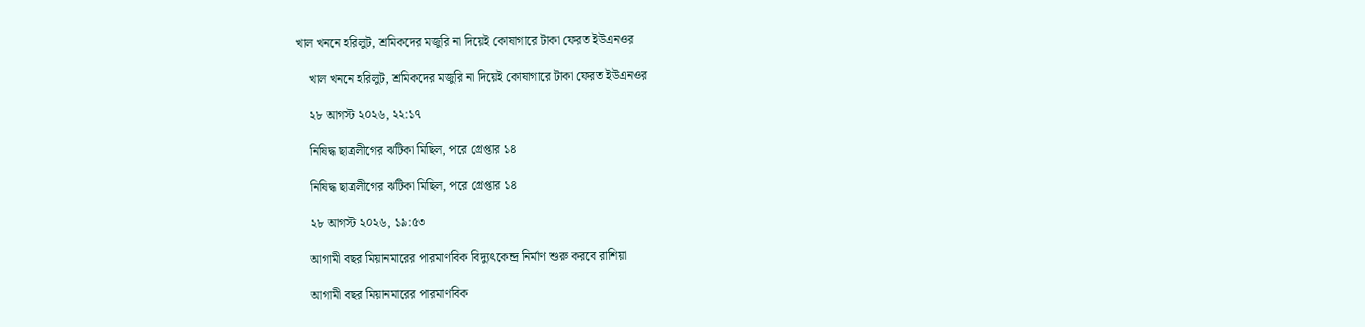খাল খননে হরিলুট, শ্রমিকদের মজুরি না দিয়েই কোষাগারে টাকা ফেরত ইউএনওর

    খাল খননে হরিলুট, শ্রমিকদের মজুরি না দিয়েই কোষাগারে টাকা ফেরত ইউএনওর

    ২৮ আগস্ট ২০২৬, ২২:১৭

    নিষিদ্ধ ছাত্রলীগের ঝটিকা মিছিল, পরে গ্রেপ্তার ১৪

    নিষিদ্ধ ছাত্রলীগের ঝটিকা মিছিল, পরে গ্রেপ্তার ১৪

    ২৮ আগস্ট ২০২৬, ১৯:৫৩

    আগামী বছর মিয়ানমারের পারমাণবিক বিদ্যুৎকেন্দ্র নির্মাণ শুরু করবে রাশিয়া

    আগামী বছর মিয়ানমারের পারমাণবিক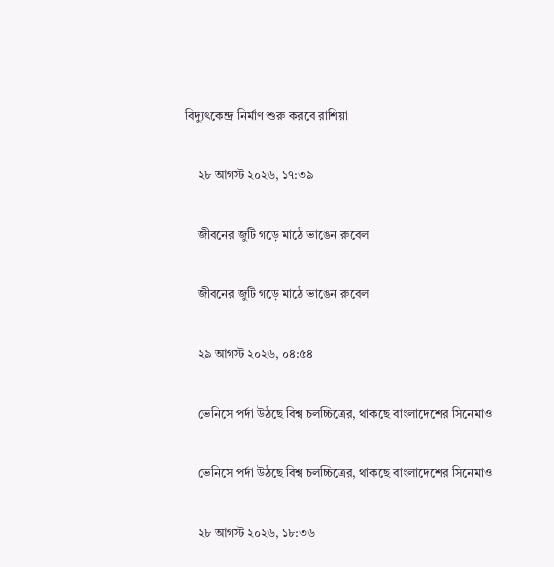বিদ্যুৎকেন্দ্র নির্মাণ শুরু করবে রাশিয়া

    ২৮ আগস্ট ২০২৬, ১৭:৩৯

    জীবনের জুটি গড়ে মাঠে ভাঙেন রুবেল

    জীবনের জুটি গড়ে মাঠে ভাঙেন রুবেল

    ২৯ আগস্ট ২০২৬, ০৪:৫৪

    ভেনিসে পর্দা উঠছে বিশ্ব চলচ্চিত্রের, থাকছে বাংলাদেশের সিনেমাও

    ভেনিসে পর্দা উঠছে বিশ্ব চলচ্চিত্রের, থাকছে বাংলাদেশের সিনেমাও

    ২৮ আগস্ট ২০২৬, ১৮:৩৬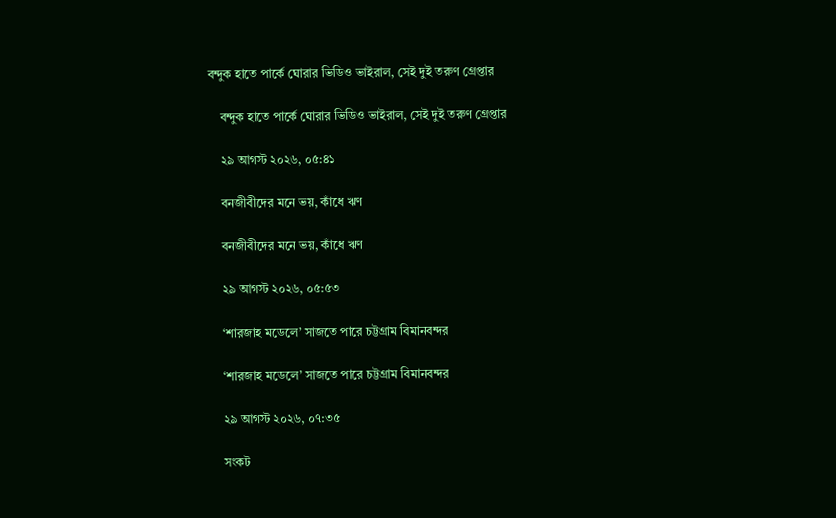বন্দুক হাতে পার্কে ঘোরার ভিডিও ভাইরাল, সেই দুই তরুণ গ্রেপ্তার

    বন্দুক হাতে পার্কে ঘোরার ভিডিও ভাইরাল, সেই দুই তরুণ গ্রেপ্তার

    ২৯ আগস্ট ২০২৬, ০৫:৪১

    বনজীবীদের মনে ভয়, কাঁধে ঋণ

    বনজীবীদের মনে ভয়, কাঁধে ঋণ

    ২৯ আগস্ট ২০২৬, ০৫:৫৩

    ‘শারজাহ মডেলে’ সাজতে পারে চট্টগ্রাম বিমানবন্দর

    ‘শারজাহ মডেলে’ সাজতে পারে চট্টগ্রাম বিমানবন্দর

    ২৯ আগস্ট ২০২৬, ০৭:৩৫

    সংকট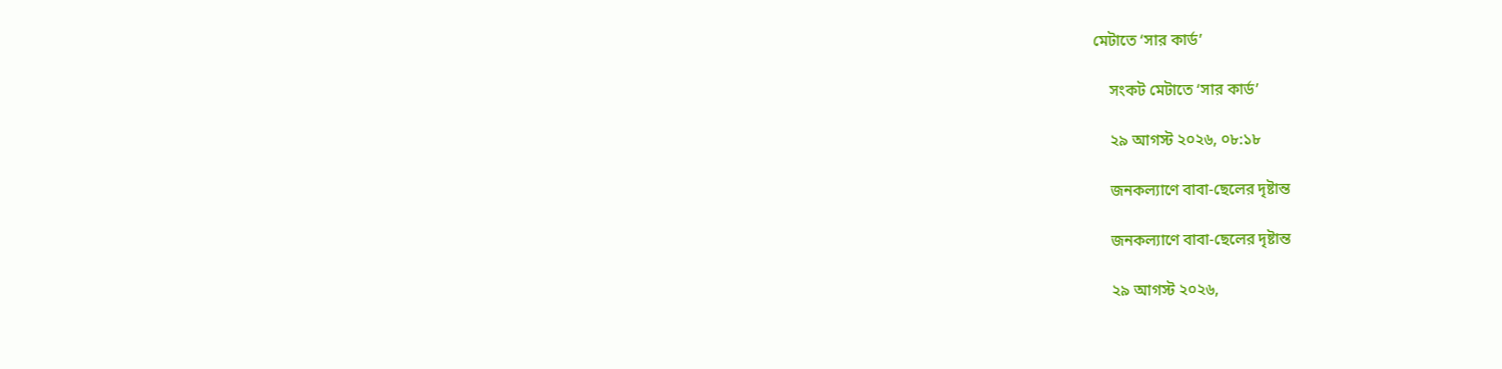মেটাতে ‘সার কার্ড’

    সংকট মেটাতে ‘সার কার্ড’

    ২৯ আগস্ট ২০২৬, ০৮:১৮

    জনকল্যাণে বাবা-ছেলের দৃষ্টান্ত

    জনকল্যাণে বাবা-ছেলের দৃষ্টান্ত

    ২৯ আগস্ট ২০২৬,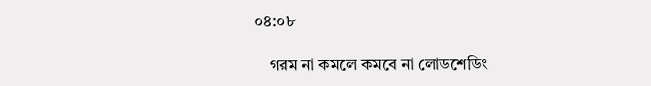০৪:০৮

    গরম না কমলে কমবে না লোডশেডিং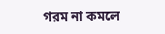গরম না কমলে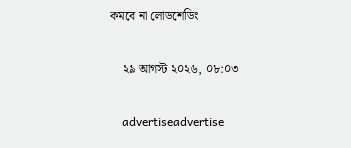কমবে না লোডশেডিং

    ২৯ আগস্ট ২০২৬, ০৮:০৩

    advertiseadvertise